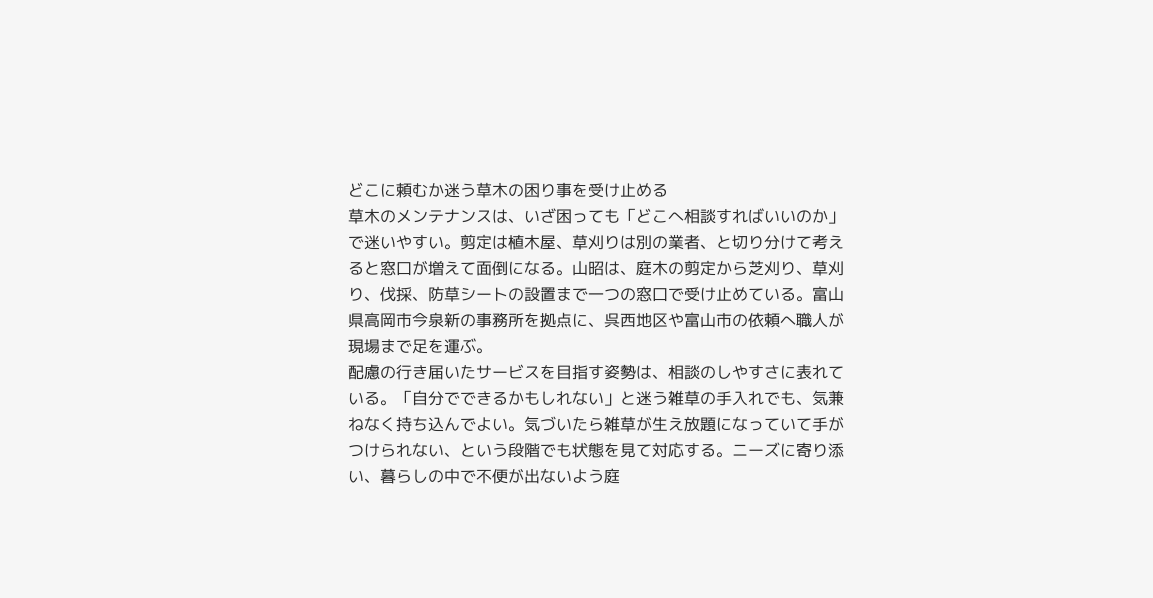どこに頼むか迷う草木の困り事を受け止める
草木のメンテナンスは、いざ困っても「どこへ相談すればいいのか」で迷いやすい。剪定は植木屋、草刈りは別の業者、と切り分けて考えると窓口が増えて面倒になる。山昭は、庭木の剪定から芝刈り、草刈り、伐採、防草シートの設置まで一つの窓口で受け止めている。富山県高岡市今泉新の事務所を拠点に、呉西地区や富山市の依頼へ職人が現場まで足を運ぶ。
配慮の行き届いたサービスを目指す姿勢は、相談のしやすさに表れている。「自分でできるかもしれない」と迷う雑草の手入れでも、気兼ねなく持ち込んでよい。気づいたら雑草が生え放題になっていて手がつけられない、という段階でも状態を見て対応する。ニーズに寄り添い、暮らしの中で不便が出ないよう庭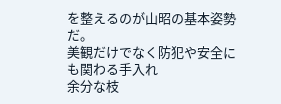を整えるのが山昭の基本姿勢だ。
美観だけでなく防犯や安全にも関わる手入れ
余分な枝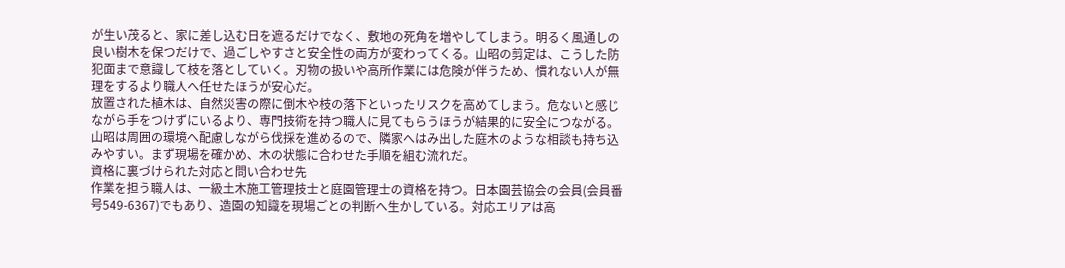が生い茂ると、家に差し込む日を遮るだけでなく、敷地の死角を増やしてしまう。明るく風通しの良い樹木を保つだけで、過ごしやすさと安全性の両方が変わってくる。山昭の剪定は、こうした防犯面まで意識して枝を落としていく。刃物の扱いや高所作業には危険が伴うため、慣れない人が無理をするより職人へ任せたほうが安心だ。
放置された植木は、自然災害の際に倒木や枝の落下といったリスクを高めてしまう。危ないと感じながら手をつけずにいるより、専門技術を持つ職人に見てもらうほうが結果的に安全につながる。山昭は周囲の環境へ配慮しながら伐採を進めるので、隣家へはみ出した庭木のような相談も持ち込みやすい。まず現場を確かめ、木の状態に合わせた手順を組む流れだ。
資格に裏づけられた対応と問い合わせ先
作業を担う職人は、一級土木施工管理技士と庭園管理士の資格を持つ。日本園芸協会の会員(会員番号549-6367)でもあり、造園の知識を現場ごとの判断へ生かしている。対応エリアは高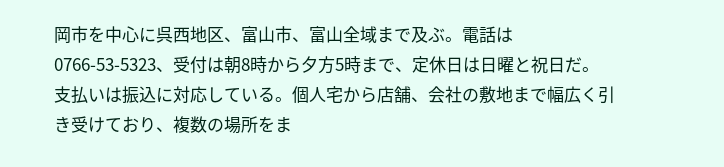岡市を中心に呉西地区、富山市、富山全域まで及ぶ。電話は0766-53-5323、受付は朝8時から夕方5時まで、定休日は日曜と祝日だ。
支払いは振込に対応している。個人宅から店舗、会社の敷地まで幅広く引き受けており、複数の場所をま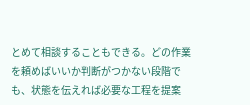とめて相談することもできる。どの作業を頼めばいいか判断がつかない段階でも、状態を伝えれば必要な工程を提案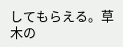してもらえる。草木の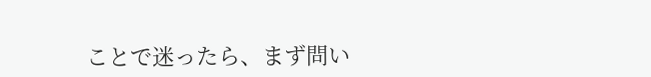ことで迷ったら、まず問い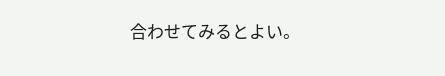合わせてみるとよい。